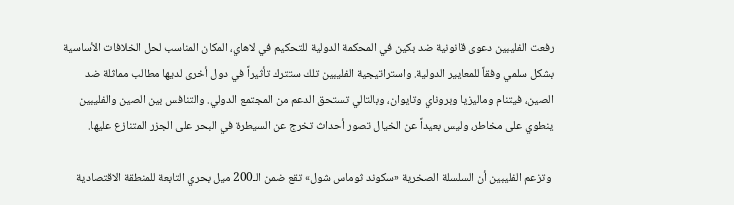رفعت الفليبين دعوى قانونية ضد بكين في المحكمة الدولية للتحكيم في لاهاي، المكان المناسب لحل الخلافات الأساسية بشكل سلمي وفقاً للمعايير الدولية. واستراتيجية الفليبين تلك ستترك تأثيراً في دول أخرى لديها مطالب مماثلة ضد الصين، فيتنام وماليزيا وبروناي وتايوان، وبالتالي تستحق الدعم من المجتمع الدولي. والتنافس بين الصين والفليبين ينطوي على مخاطر، وليس بعيداً عن الخيال تصور أحداث تخرج عن السيطرة في البحر على الجزر المتنازع عليها.

 وتزعم الفليبين أن السلسلة الصخرية «سكوند ثوماس شول» تقع ضمن الـ200 ميل بحري التابعة للمنطقة الاقتصادية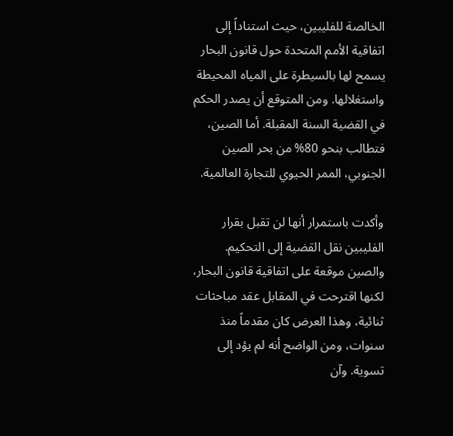الخالصة للفليبين، حيث استناداً إلى اتفاقية الأمم المتحدة حول قانون البحار يسمح لها بالسيطرة على المياه المحيطة واستغلالها. ومن المتوقع أن يصدر الحكم في القضية السنة المقبلة. أما الصين، فتطالب بنحو 80% من بحر الصين الجنوبي، الممر الحيوي للتجارة العالمية.

وأكدت باستمرار أنها لن تقبل بقرار الفليبين نقل القضية إلى التحكيم. والصين موقعة على اتفاقية قانون البحار، لكنها اقترحت في المقابل عقد مباحثات ثنائية، وهذا العرض كان مقدماً منذ سنوات، ومن الواضح أنه لم يؤد إلى تسوية. وآن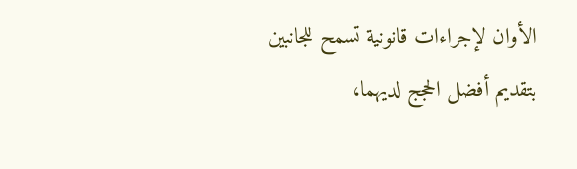الأوان لإجراءات قانونية تسمح للجانبين بتقديم أفضل الحجج لديهما،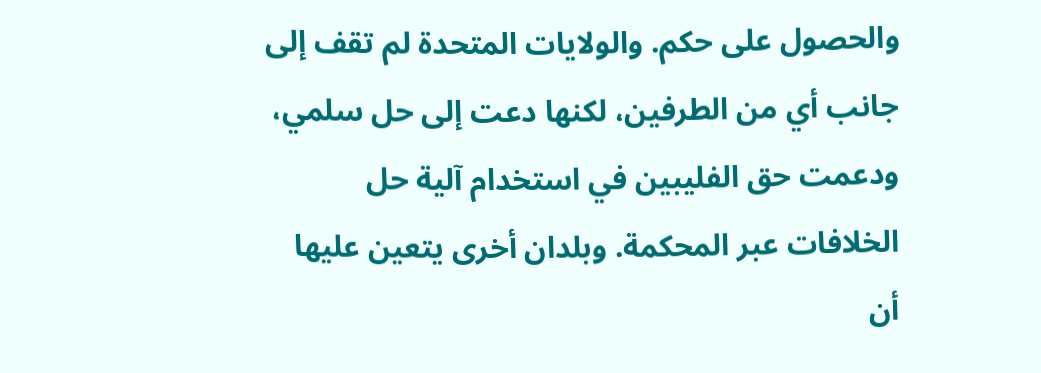والحصول على حكم. والولايات المتحدة لم تقف إلى جانب أي من الطرفين، لكنها دعت إلى حل سلمي، ودعمت حق الفليبين في استخدام آلية حل الخلافات عبر المحكمة. وبلدان أخرى يتعين عليها أن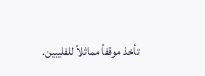تأخذ موقفاً مماثلاً للفليبين.